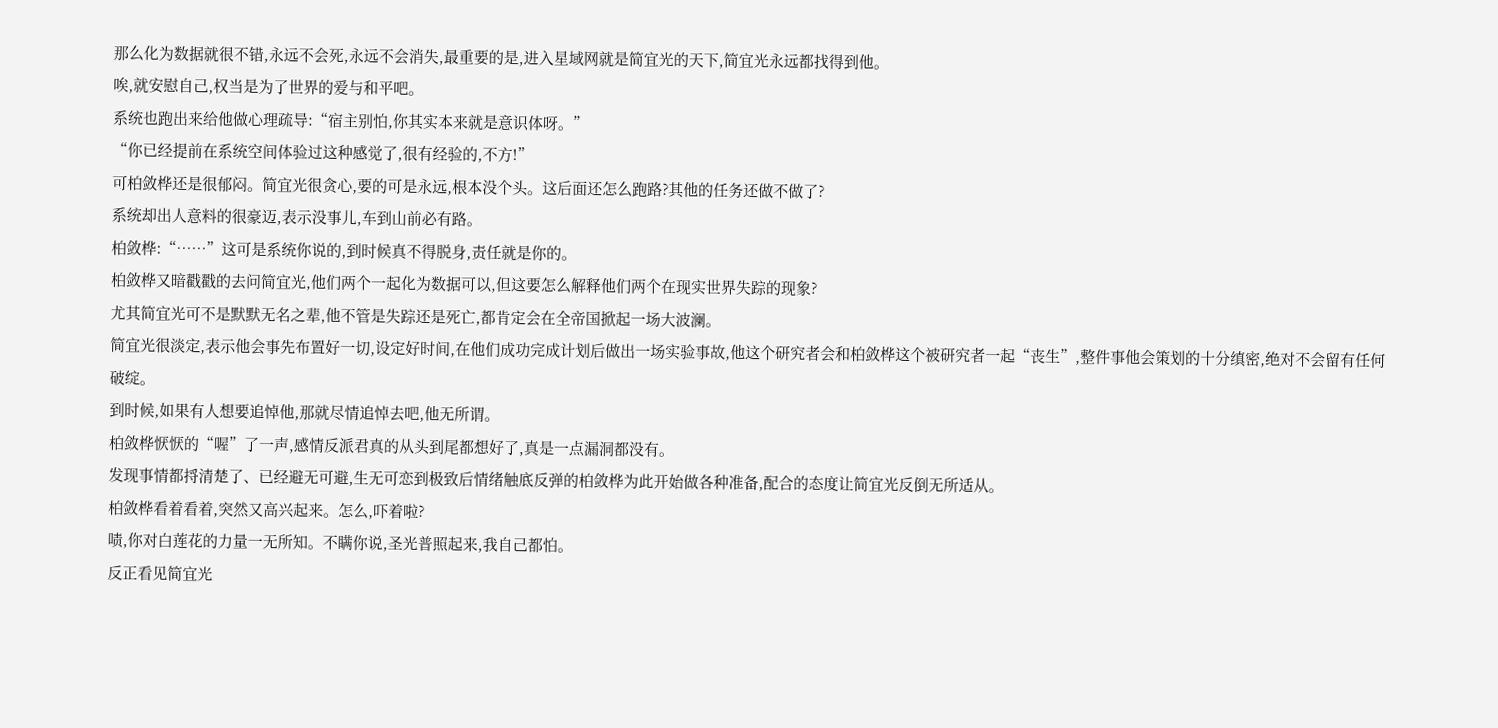那么化为数据就很不错,永远不会死,永远不会消失,最重要的是,进入星域网就是简宜光的天下,简宜光永远都找得到他。
唉,就安慰自己,权当是为了世界的爱与和平吧。
系统也跑出来给他做心理疏导:“宿主别怕,你其实本来就是意识体呀。”
“你已经提前在系统空间体验过这种感觉了,很有经验的,不方!”
可柏敛桦还是很郁闷。简宜光很贪心,要的可是永远,根本没个头。这后面还怎么跑路?其他的任务还做不做了?
系统却出人意料的很豪迈,表示没事儿,车到山前必有路。
柏敛桦:“……”这可是系统你说的,到时候真不得脱身,责任就是你的。
柏敛桦又暗戳戳的去问简宜光,他们两个一起化为数据可以,但这要怎么解释他们两个在现实世界失踪的现象?
尤其简宜光可不是默默无名之辈,他不管是失踪还是死亡,都肯定会在全帝国掀起一场大波澜。
简宜光很淡定,表示他会事先布置好一切,设定好时间,在他们成功完成计划后做出一场实验事故,他这个研究者会和柏敛桦这个被研究者一起“丧生”,整件事他会策划的十分缜密,绝对不会留有任何破绽。
到时候,如果有人想要追悼他,那就尽情追悼去吧,他无所谓。
柏敛桦恹恹的“喔”了一声,感情反派君真的从头到尾都想好了,真是一点漏洞都没有。
发现事情都捋清楚了、已经避无可避,生无可恋到极致后情绪触底反弹的柏敛桦为此开始做各种准备,配合的态度让简宜光反倒无所适从。
柏敛桦看着看着,突然又高兴起来。怎么,吓着啦?
啧,你对白莲花的力量一无所知。不瞒你说,圣光普照起来,我自己都怕。
反正看见简宜光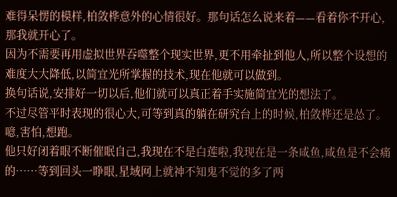难得呆愣的模样,柏敛桦意外的心情很好。那句话怎么说来着——看着你不开心,那我就开心了。
因为不需要再用虚拟世界吞噬整个现实世界,更不用牵扯到他人,所以整个设想的难度大大降低,以简宜光所掌握的技术,现在他就可以做到。
换句话说,安排好一切以后,他们就可以真正着手实施简宜光的想法了。
不过尽管平时表现的很心大,可等到真的躺在研究台上的时候,柏敛桦还是怂了。
噫,害怕,想跑。
他只好闭着眼不断催眠自己,我现在不是白莲啦,我现在是一条咸鱼,咸鱼是不会痛的……等到回头一睁眼,星域网上就神不知鬼不觉的多了两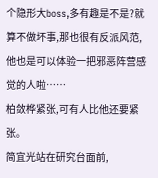个隐形大boss,多有趣是不是?就算不做坏事,那也很有反派风范,他也是可以体验一把邪恶阵营感觉的人啦……
柏敛桦紧张,可有人比他还要紧张。
简宜光站在研究台面前,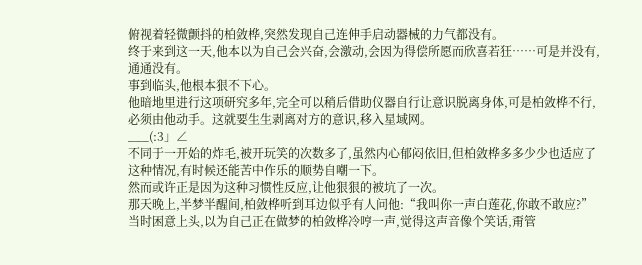俯视着轻微颤抖的柏敛桦,突然发现自己连伸手启动器械的力气都没有。
终于来到这一天,他本以为自己会兴奋,会激动,会因为得偿所愿而欣喜若狂……可是并没有,通通没有。
事到临头,他根本狠不下心。
他暗地里进行这项研究多年,完全可以稍后借助仪器自行让意识脱离身体,可是柏敛桦不行,必须由他动手。这就要生生剥离对方的意识,移入星域网。
___(:3」∠
不同于一开始的炸毛,被开玩笑的次数多了,虽然内心郁闷依旧,但柏敛桦多多少少也适应了这种情况,有时候还能苦中作乐的顺势自嘲一下。
然而或许正是因为这种习惯性反应,让他狠狠的被坑了一次。
那天晚上,半梦半醒间,柏敛桦听到耳边似乎有人问他:“我叫你一声白莲花,你敢不敢应?”
当时困意上头,以为自己正在做梦的柏敛桦冷哼一声,觉得这声音像个笑话,甭管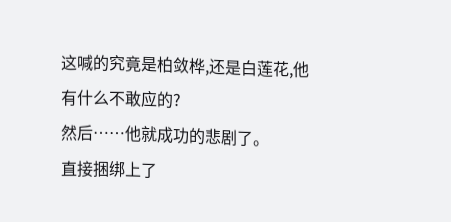这喊的究竟是柏敛桦,还是白莲花,他有什么不敢应的?
然后……他就成功的悲剧了。
直接捆绑上了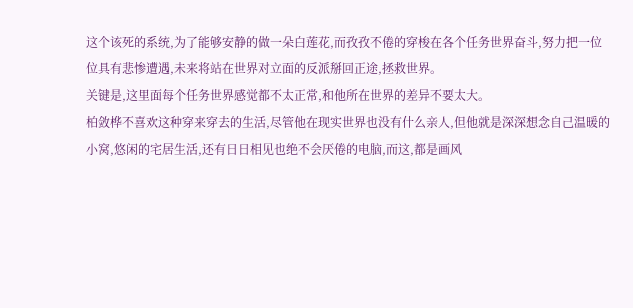这个该死的系统,为了能够安静的做一朵白莲花,而孜孜不倦的穿梭在各个任务世界奋斗,努力把一位位具有悲惨遭遇,未来将站在世界对立面的反派掰回正途,拯救世界。
关键是,这里面每个任务世界感觉都不太正常,和他所在世界的差异不要太大。
柏敛桦不喜欢这种穿来穿去的生活,尽管他在现实世界也没有什么亲人,但他就是深深想念自己温暖的小窝,悠闲的宅居生活,还有日日相见也绝不会厌倦的电脑,而这,都是画风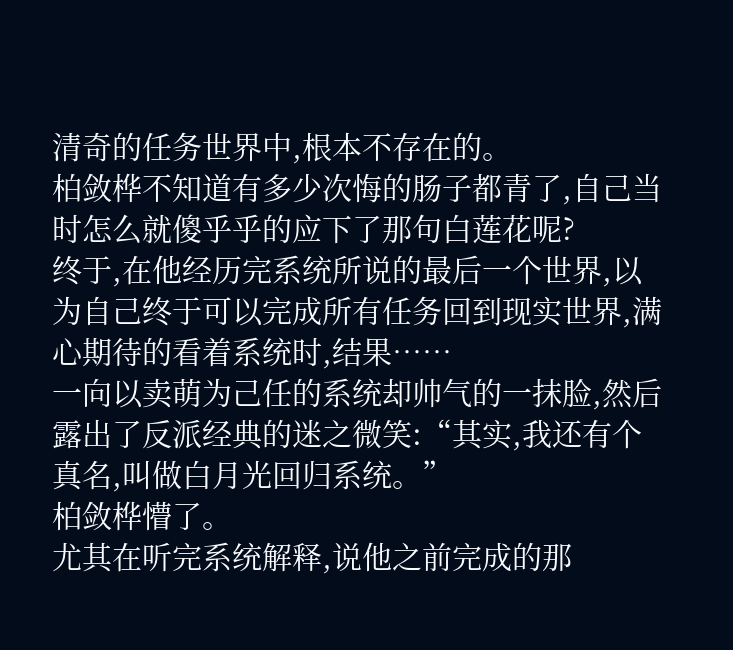清奇的任务世界中,根本不存在的。
柏敛桦不知道有多少次悔的肠子都青了,自己当时怎么就傻乎乎的应下了那句白莲花呢?
终于,在他经历完系统所说的最后一个世界,以为自己终于可以完成所有任务回到现实世界,满心期待的看着系统时,结果……
一向以卖萌为己任的系统却帅气的一抹脸,然后露出了反派经典的迷之微笑:“其实,我还有个真名,叫做白月光回归系统。”
柏敛桦懵了。
尤其在听完系统解释,说他之前完成的那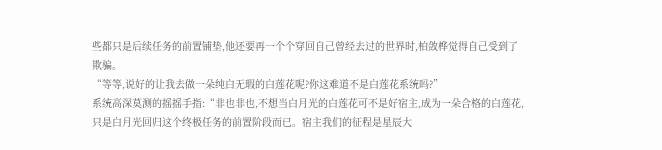些都只是后续任务的前置铺垫,他还要再一个个穿回自己曾经去过的世界时,柏敛桦觉得自己受到了欺骗。
“等等,说好的让我去做一朵纯白无瑕的白莲花呢?你这难道不是白莲花系统吗?”
系统高深莫测的摇摇手指:“非也非也,不想当白月光的白莲花可不是好宿主,成为一朵合格的白莲花,只是白月光回归这个终极任务的前置阶段而已。宿主我们的征程是星辰大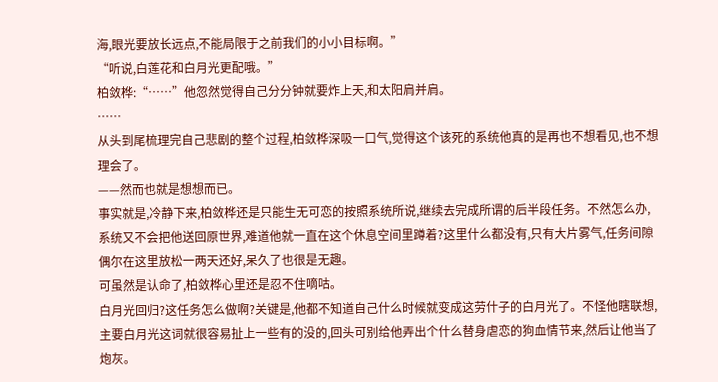海,眼光要放长远点,不能局限于之前我们的小小目标啊。”
“听说,白莲花和白月光更配哦。”
柏敛桦:“……”他忽然觉得自己分分钟就要炸上天,和太阳肩并肩。
……
从头到尾梳理完自己悲剧的整个过程,柏敛桦深吸一口气,觉得这个该死的系统他真的是再也不想看见,也不想理会了。
——然而也就是想想而已。
事实就是,冷静下来,柏敛桦还是只能生无可恋的按照系统所说,继续去完成所谓的后半段任务。不然怎么办,系统又不会把他送回原世界,难道他就一直在这个休息空间里蹲着?这里什么都没有,只有大片雾气,任务间隙偶尔在这里放松一两天还好,呆久了也很是无趣。
可虽然是认命了,柏敛桦心里还是忍不住嘀咕。
白月光回归?这任务怎么做啊?关键是,他都不知道自己什么时候就变成这劳什子的白月光了。不怪他瞎联想,主要白月光这词就很容易扯上一些有的没的,回头可别给他弄出个什么替身虐恋的狗血情节来,然后让他当了炮灰。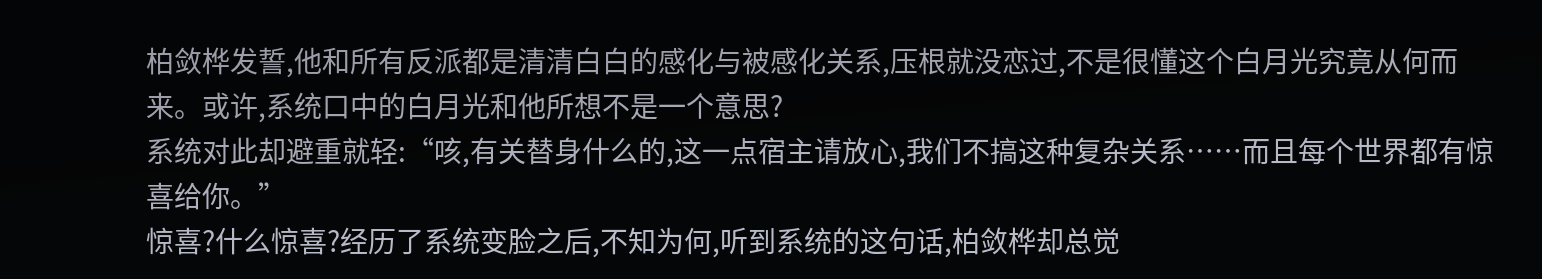柏敛桦发誓,他和所有反派都是清清白白的感化与被感化关系,压根就没恋过,不是很懂这个白月光究竟从何而来。或许,系统口中的白月光和他所想不是一个意思?
系统对此却避重就轻:“咳,有关替身什么的,这一点宿主请放心,我们不搞这种复杂关系……而且每个世界都有惊喜给你。”
惊喜?什么惊喜?经历了系统变脸之后,不知为何,听到系统的这句话,柏敛桦却总觉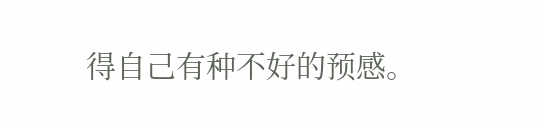得自己有种不好的预感。